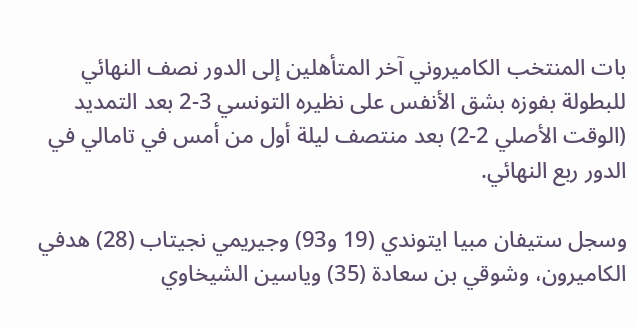بات المنتخب الكاميروني آخر المتأهلين إلى الدور نصف النهائي للبطولة بفوزه بشق الأنفس على نظيره التونسي 3-2 بعد التمديد (الوقت الأصلي 2-2) بعد منتصف ليلة أول من أمس في تامالي في الدور ربع النهائي.

وسجل ستيفان مبيا ايتوندي (19 و93) وجيريمي نجيتاب (28) هدفي الكاميرون، وشوقي بن سعادة (35) وياسين الشيخاوي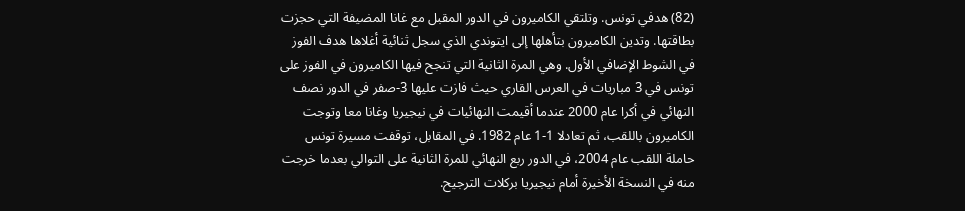(82) هدفي تونس. وتلتقي الكاميرون في الدور المقبل مع غانا المضيفة التي حجزت بطاقتها. وتدين الكاميرون بتأهلها إلى ايتوندي الذي سجل ثنائية أغلاها هدف الفوز في الشوط الإضافي الأول. وهي المرة الثانية التي تنجح فيها الكاميرون في الفوز على تونس في 3 مباريات في العرس القاري حيث فازت عليها 3-صفر في الدور نصف النهائي في أكرا عام 2000 عندما أقيمت النهائيات في نيجيريا وغانا معا وتوجت الكاميرون باللقب، ثم تعادلا 1-1 عام 1982. في المقابل، توقفت مسيرة تونس حاملة اللقب عام 2004، في الدور ربع النهائي للمرة الثانية على التوالي بعدما خرجت منه في النسخة الأخيرة أمام نيجيريا بركلات الترجيح.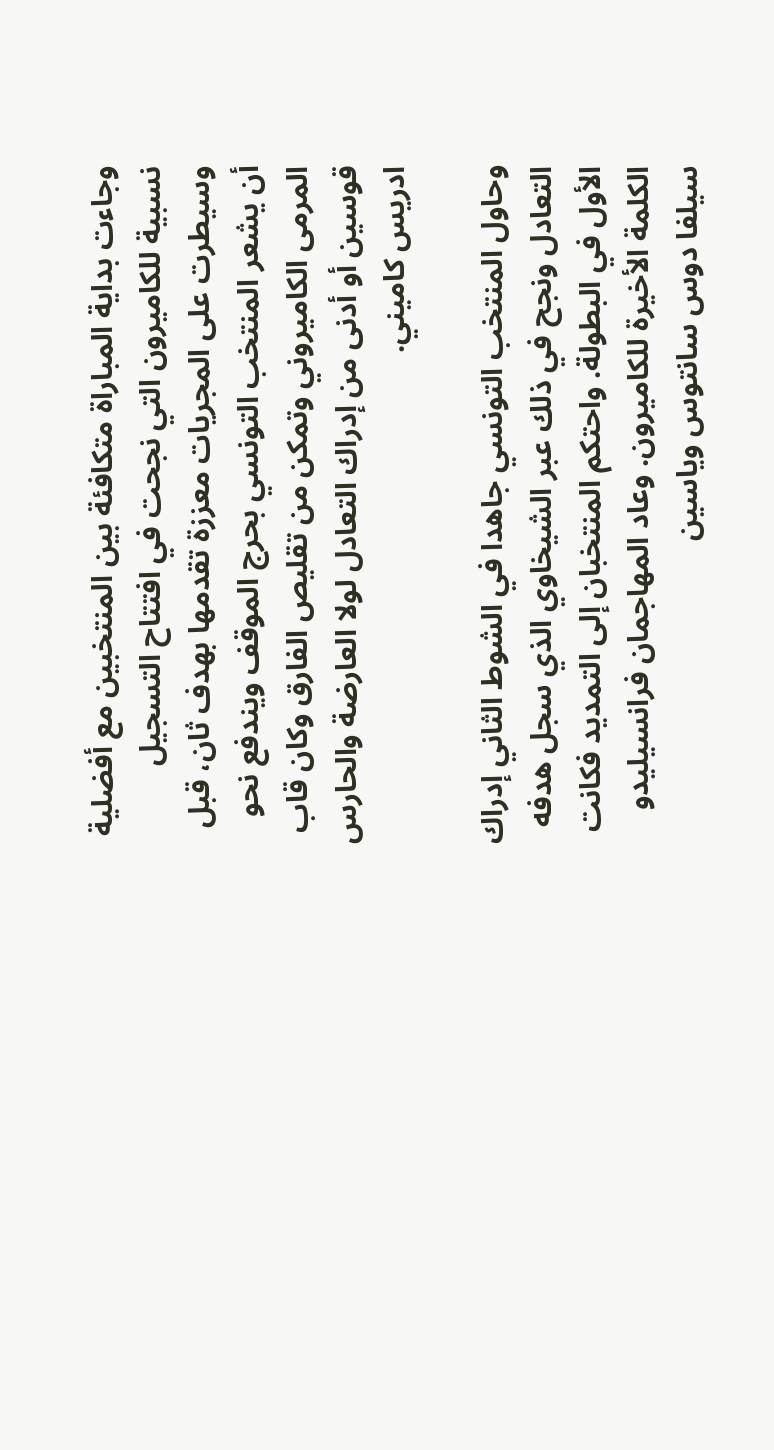وجاءت بداية المباراة متكافئة بين المنتخبين مع أفضلية نسبية للكاميرون التي نجحت في افتتاح التسجيل وسيطرت على المجريات معززة تقدمها بهدف ثان، قبل أن يشعر المنتخب التونسي بحرج الموقف ويندفع نحو المرمى الكاميروني وتمكن من تقليص الفارق وكان قاب قوسين أو أدنى من إدراك التعادل لولا العارضة والحارس ادريس كاميني.

وحاول المنتخب التونسي جاهدا في الشوط الثاني إدراك التعادل ونجح في ذلك عبر الشيخاوي الذي سجل هدفه الأول في البطولة. واحتكم المنتخبان إلى التمديد فكانت الكلمة الأخيرة للكاميرون. وعاد المهاجمان فرانسيليدو سيلفا دوس سانتوس وياسين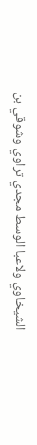الشيخاوي ولاعبا الوسط مجدي تراوي وشوقي بن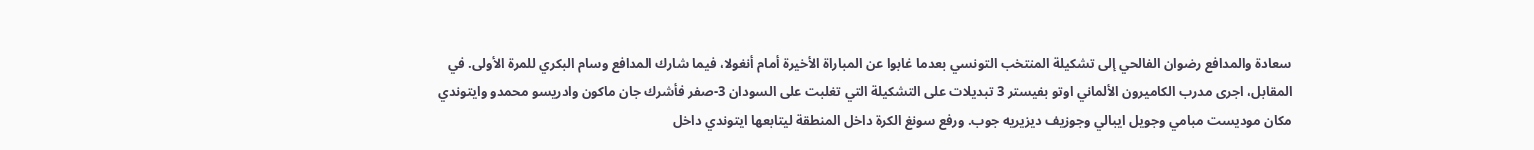سعادة والمدافع رضوان الفالحي إلى تشكيلة المنتخب التونسي بعدما غابوا عن المباراة الأخيرة أمام أنغولا، فيما شارك المدافع وسام البكري للمرة الأولى. في المقابل، اجرى مدرب الكاميرون الألماني اوتو بفيستر 3 تبديلات على التشكيلة التي تغلبت على السودان 3-صفر فأشرك جان ماكون وادريسو محمدو وايتوندي مكان موديست مبامي وجويل ايبالي وجوزيف ديزيريه جوب. ورفع سونغ الكرة داخل المنطقة ليتابعها ايتوندي داخل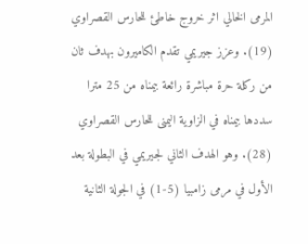المرمى الخالي اثر خروج خاطئ للحارس القصراوي (19). وعزز جيريمي تقدم الكاميرون بهدف ثان من ركلة حرة مباشرة رائعة بيمناه من 25 مترا سددها بيمناه في الزاوية اليمنى للحارس القصراوي (28). وهو الهدف الثاني لجيريمي في البطولة بعد الأول في مرمى زامبيا (5-1) في الجولة الثانية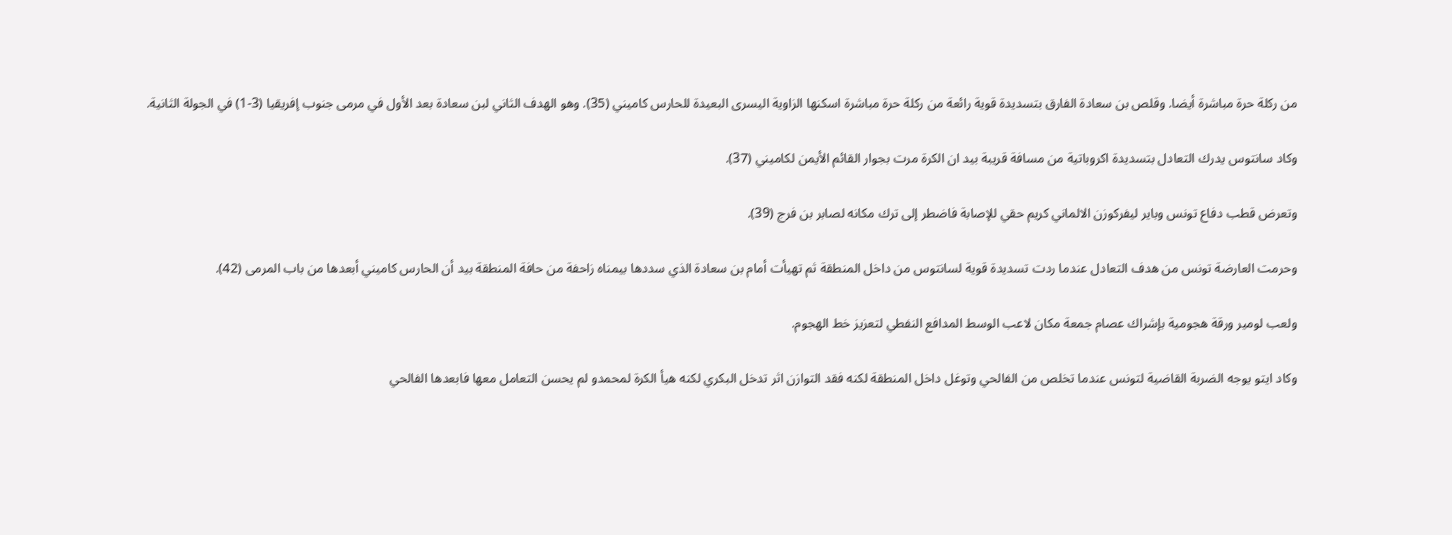من ركلة حرة مباشرة أيضا. وقلص بن سعادة الفارق بتسديدة قوية رائعة من ركلة حرة مباشرة اسكنها الزاوية اليسرى البعيدة للحارس كاميني (35). وهو الهدف الثاني لبن سعادة بعد الأول في مرمى جنوب إفريقيا (3-1) في الجولة الثانية.

وكاد سانتوس يدرك التعادل بتسديدة اكروباتية من مسافة قريبة بيد ان الكرة مرت بجوار القائم الأيمن لكاميني (37).

وتعرض قطب دفاع تونس وباير ليفركوزن الالماني كريم حقي للإصابة فاضطر إلى ترك مكانه لصابر بن فرج (39).

وحرمت العارضة تونس من هدف التعادل عندما ردت تسديدة قوية لسانتوس من داخل المنطقة ثم تهيأت أمام بن سعادة الذي سددها بيمناه زاحفة من حافة المنطقة بيد أن الحارس كاميني أبعدها من باب المرمى (42).

ولعب لومير ورقة هجومية بإشراك عصام جمعة مكان لاعب الوسط المدافع النفطي لتعزيز خط الهجوم.

وكاد ايتو يوجه الضربة القاضية لتونس عندما تخلص من الفالحي وتوغل داخل المنطقة لكنه فقد التوازن اثر تدخل البكري لكنه هيأ الكرة لمحمدو لم يحسن التعامل معها فابعدها الفالحي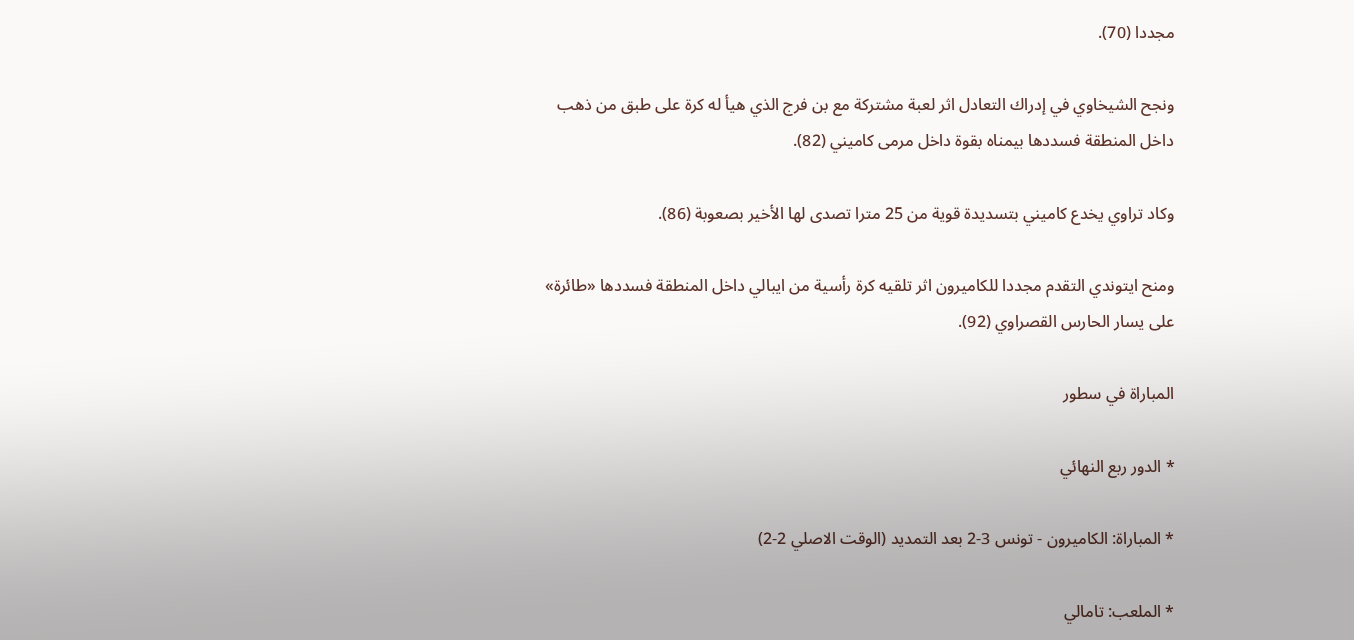مجددا (70).

ونجح الشيخاوي في إدراك التعادل اثر لعبة مشتركة مع بن فرج الذي هيأ له كرة على طبق من ذهب داخل المنطقة فسددها بيمناه بقوة داخل مرمى كاميني (82).

وكاد تراوي يخدع كاميني بتسديدة قوية من 25 مترا تصدى لها الأخير بصعوبة (86).

ومنح ايتوندي التقدم مجددا للكاميرون اثر تلقيه كرة رأسية من ايبالي داخل المنطقة فسددها «طائرة» على يسار الحارس القصراوي (92).

المباراة في سطور

* الدور ربع النهائي

* المباراة: الكاميرون - تونس 3-2 بعد التمديد (الوقت الاصلي 2-2)

* الملعب: تامالي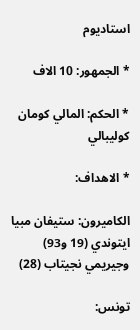استاديوم

* الجمهور: 10 الاف

* الحكم: المالي كومان كوليبالي

* الاهداف:

الكاميرون: ستيفان مبيا ايتوندي (19 و93) وجيريمي نجيتاب (28)

تونس: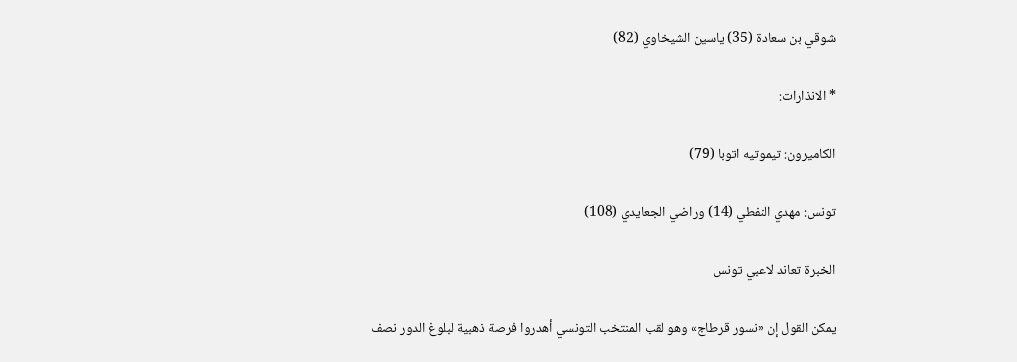شوقي بن سعادة (35) ياسين الشيخاوي (82)

* الانذارات:

الكاميرون: تيموتيه اتوبا (79)

تونس: مهدي النفطي (14) وراضي الجعايدي (108)

الخبرة تعاند لاعبي تونس

يمكن القول إن «نسور قرطاج» وهو لقب المنتخب التونسي أهدروا فرصة ذهبية لبلوغ الدور نصف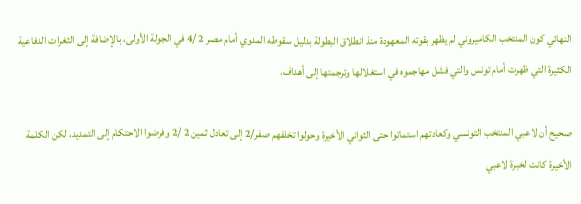النهائي كون المنتخب الكاميروني لم يظهر بقوته المعهودة منذ انطلاق البطولة بدليل سقوطه المدوي أمام مصر 2 /4 في الجولة الأولى، بالإضافة إلى الثغرات الدفاعية الكثيرة التي ظهرت أمام تونس والتي فشل مهاجموه في استغلالها وترجمتها إلى أهداف.

صحيح أن لاعبي المنتخب التونسي وكعادتهم استماتوا حتى الثواني الأخيرة وحولوا تخلفهم صفر/2 إلى تعادل ثمين 2 /2 وفرضوا الاحتكام إلى التمديد، لكن الكلمة الأخيرة كانت لخبرة لاعبي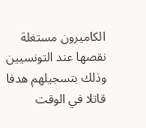الكاميرون مستغلة نقصها عند التونسيين وذلك بتسجيلهم هدفا قاتلا في الوقت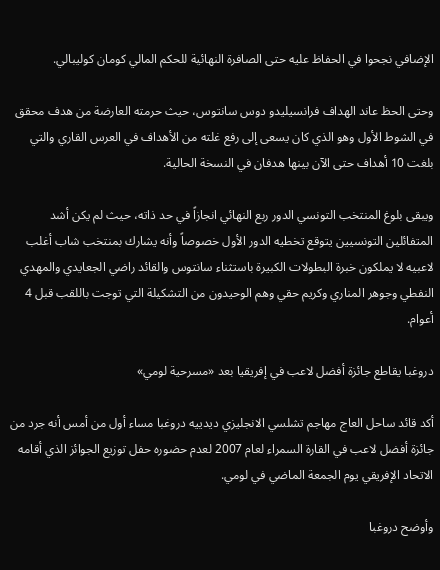الإضافي نجحوا في الحفاظ عليه حتى الصافرة النهائية للحكم المالي كومان كوليبالي.

وحتى الحظ عاند الهداف فرانسيليدو دوس سانتوس، حيث حرمته العارضة من هدف محقق في الشوط الأول وهو الذي كان يسعى إلى رفع غلته من الأهداف في العرس القاري والتي بلغت 10 أهداف حتى الآن بينها هدفان في النسخة الحالية.

ويبقى بلوغ المنتخب التونسي الدور ربع النهائي انجازاً في حد ذاته، حيث لم يكن أشد المتفائلين التونسيين يتوقع تخطيه الدور الأول خصوصاً وأنه يشارك بمنتخب شاب أغلب لاعبيه لا يملكون خبرة البطولات الكبيرة باستثناء سانتوس والقائد راضي الجعايدي والمهدي النفطي وجوهر المناري وكريم حقي وهم الوحيدون من التشكيلة التي توجت باللقب قبل 4 أعوام.

دروغبا يقاطع جائزة أفضل لاعب في إفريقيا بعد «مسرحية لومي»

أكد قائد ساحل العاج مهاجم تشلسي الانجليزي ديدييه دروغبا مساء أول من أمس أنه جرد من جائزة أفضل لاعب في القارة السمراء لعام 2007 لعدم حضوره حفل توزيع الجوائز الذي أقامه الاتحاد الإفريقي يوم الجمعة الماضي في لومي.

وأوضح دروغبا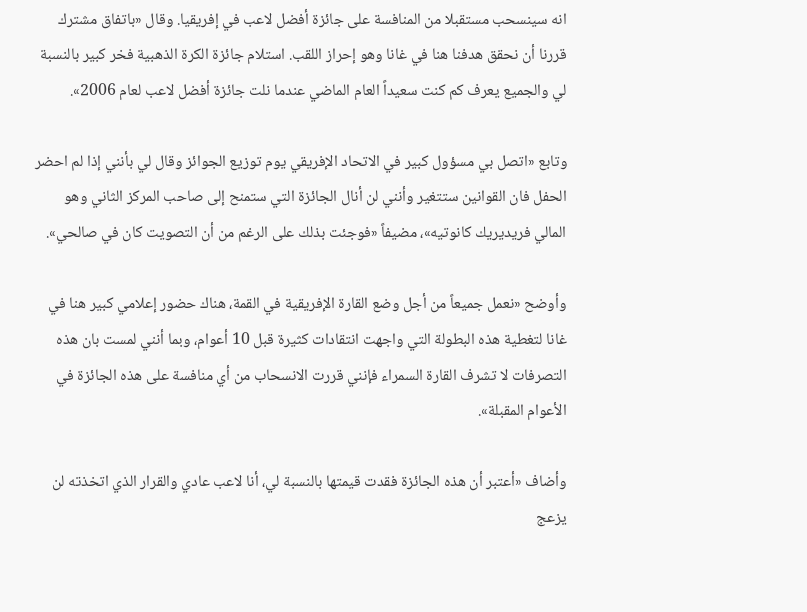انه سينسحب مستقبلا من المنافسة على جائزة أفضل لاعب في إفريقيا. وقال «باتفاق مشترك قررنا أن نحقق هدفنا هنا في غانا وهو إحراز اللقب. استلام جائزة الكرة الذهبية فخر كبير بالنسبة لي والجميع يعرف كم كنت سعيداً العام الماضي عندما نلت جائزة أفضل لاعب لعام 2006».

وتابع «اتصل بي مسؤول كبير في الاتحاد الإفريقي يوم توزيع الجوائز وقال لي بأنني إذا لم احضر الحفل فان القوانين ستتغير وأنني لن أنال الجائزة التي ستمنح إلى صاحب المركز الثاني وهو المالي فريديريك كانوتيه»، مضيفاً «فوجئت بذلك على الرغم من أن التصويت كان في صالحي».

وأوضح «نعمل جميعاً من أجل وضع القارة الإفريقية في القمة، هناك حضور إعلامي كبير هنا في غانا لتغطية هذه البطولة التي واجهت انتقادات كثيرة قبل 10 أعوام، وبما أنني لمست بان هذه التصرفات لا تشرف القارة السمراء فإنني قررت الانسحاب من أي منافسة على هذه الجائزة في الأعوام المقبلة».

وأضاف «أعتبر أن هذه الجائزة فقدت قيمتها بالنسبة لي، أنا لاعب عادي والقرار الذي اتخذته لن يزعج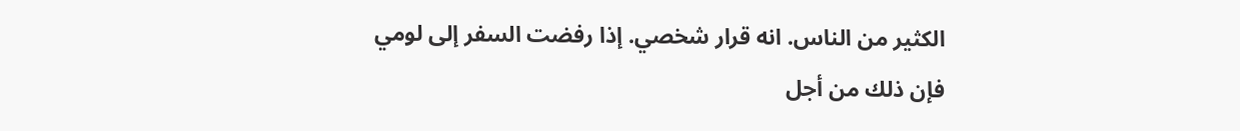الكثير من الناس. انه قرار شخصي. إذا رفضت السفر إلى لومي فإن ذلك من أجل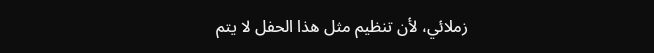زملائي، لأن تنظيم مثل هذا الحفل لا يتم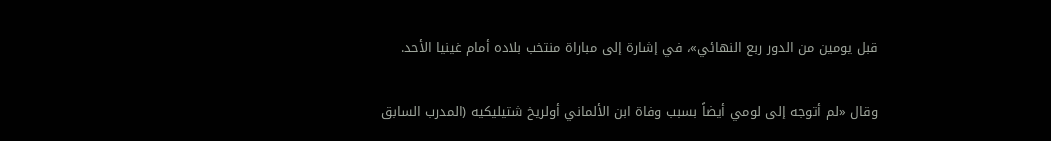قبل يومين من الدور ربع النهائي»، في إشارة إلى مباراة منتخب بلاده أمام غينيا الأحد.

وقال «لم أتوجه إلى لومي أيضاً بسبب وفاة ابن الألماني أولريخ شتيليكيه (المدرب السابق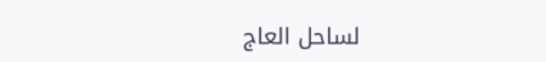لساحل العاج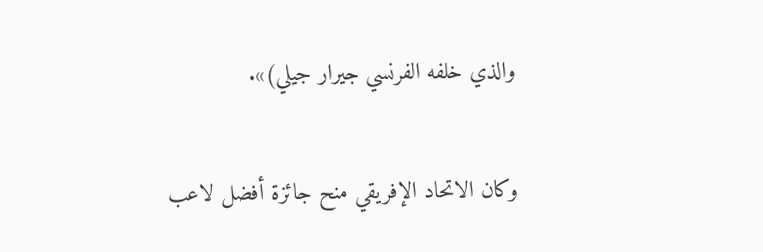والذي خلفه الفرنسي جيرار جيلي)».

وكان الاتحاد الإفريقي منح جائزة أفضل لاعب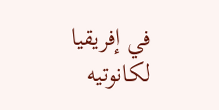في إفريقيا لكانوتيه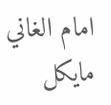امام الغاني مايكل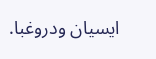ايسيان ودروغبا.